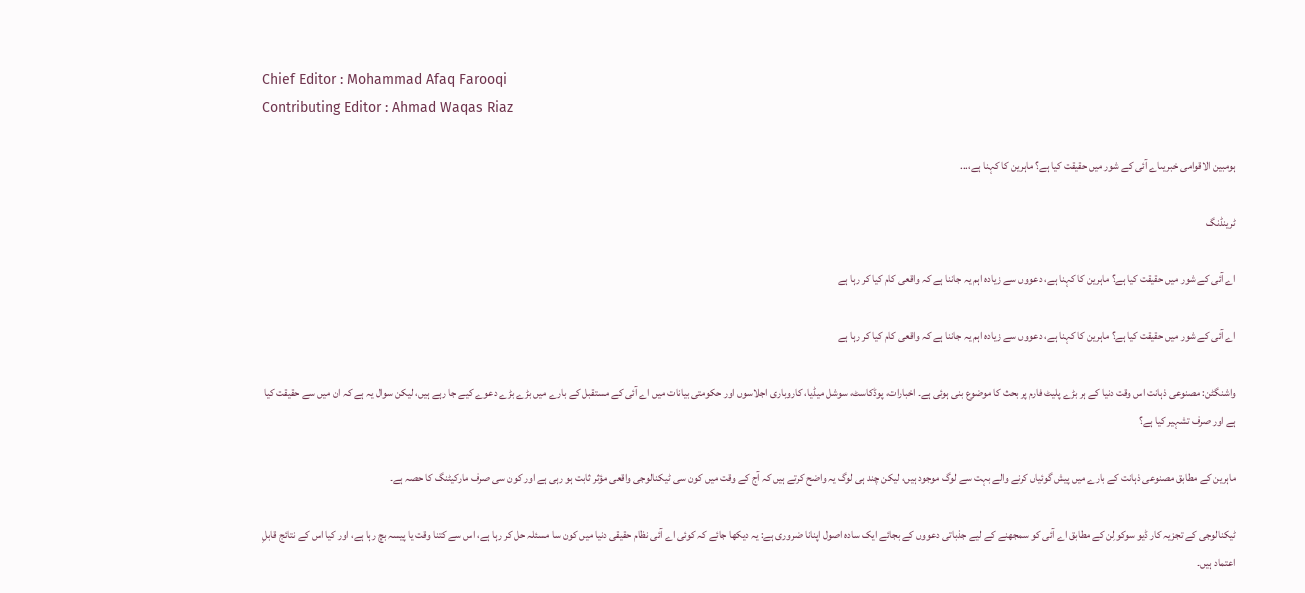Chief Editor : Mohammad Afaq Farooqi
Contributing Editor : Ahmad Waqas Riaz

ہومبین الاقوامی خبریںاے آئی کے شور میں حقیقت کیا ہے؟ ماہرین کا کہنا ہے،...

ٹرینڈنگ

اے آئی کے شور میں حقیقت کیا ہے؟ ماہرین کا کہنا ہے، دعووں سے زیادہ اہم یہ جاننا ہے کہ واقعی کام کیا کر رہا ہے

اے آئی کے شور میں حقیقت کیا ہے؟ ماہرین کا کہنا ہے، دعووں سے زیادہ اہم یہ جاننا ہے کہ واقعی کام کیا کر رہا ہے

واشنگٹن: مصنوعی ذہانت اس وقت دنیا کے ہر بڑے پلیٹ فارم پر بحث کا موضوع بنی ہوئی ہے۔ اخبارات، پوڈکاسٹ، سوشل میڈیا، کاروباری اجلاسوں اور حکومتی بیانات میں اے آئی کے مستقبل کے بارے میں بڑے بڑے دعوے کیے جا رہے ہیں، لیکن سوال یہ ہے کہ ان میں سے حقیقت کیا ہے اور صرف تشہیر کیا ہے؟

ماہرین کے مطابق مصنوعی ذہانت کے بارے میں پیش گوئیاں کرنے والے بہت سے لوگ موجود ہیں، لیکن چند ہی لوگ یہ واضح کرتے ہیں کہ آج کے وقت میں کون سی ٹیکنالوجی واقعی مؤثر ثابت ہو رہی ہے اور کون سی صرف مارکیٹنگ کا حصہ ہے۔

ٹیکنالوجی کے تجزیہ کار ڈیو سوکولِن کے مطابق اے آئی کو سمجھنے کے لیے جذباتی دعووں کے بجائے ایک سادہ اصول اپنانا ضروری ہے: یہ دیکھا جائے کہ کوئی اے آئی نظام حقیقی دنیا میں کون سا مسئلہ حل کر رہا ہے، اس سے کتنا وقت یا پیسہ بچ رہا ہے، اور کیا اس کے نتائج قابلِ اعتماد ہیں۔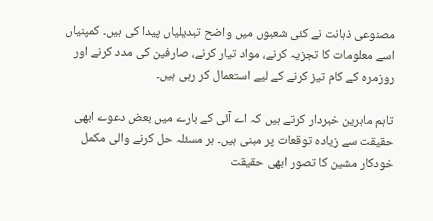مصنوعی ذہانت نے کئی شعبوں میں واضح تبدیلیاں پیدا کی ہیں۔ کمپنیاں اسے معلومات کا تجزیہ کرنے، مواد تیار کرنے، صارفین کی مدد کرنے اور روزمرہ کے کام تیز کرنے کے لیے استعمال کر رہی ہیں۔

تاہم ماہرین خبردار کرتے ہیں کہ اے آئی کے بارے میں بعض دعوے ابھی حقیقت سے زیادہ توقعات پر مبنی ہیں۔ ہر مسئلہ حل کرنے والی مکمل خودکار مشین کا تصور ابھی حقیقت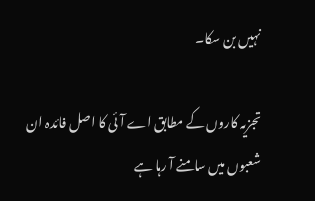نہیں بن سکا۔

تجزیہ کاروں کے مطابق اے آئی کا اصل فائدہ ان شعبوں میں سامنے آ رہا ہے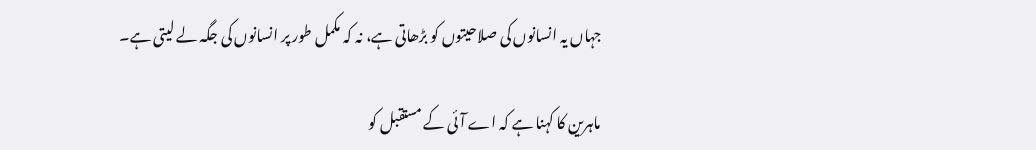جہاں یہ انسانوں کی صلاحیتوں کو بڑھاتی ہے، نہ کہ مکمل طور پر انسانوں کی جگہ لے لیتی ہے۔

ماہرین کا کہنا ہے کہ اے آئی کے مستقبل کو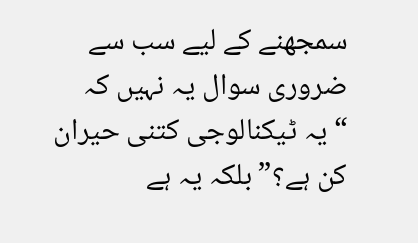سمجھنے کے لیے سب سے ضروری سوال یہ نہیں کہ “یہ ٹیکنالوجی کتنی حیران کن ہے؟” بلکہ یہ ہے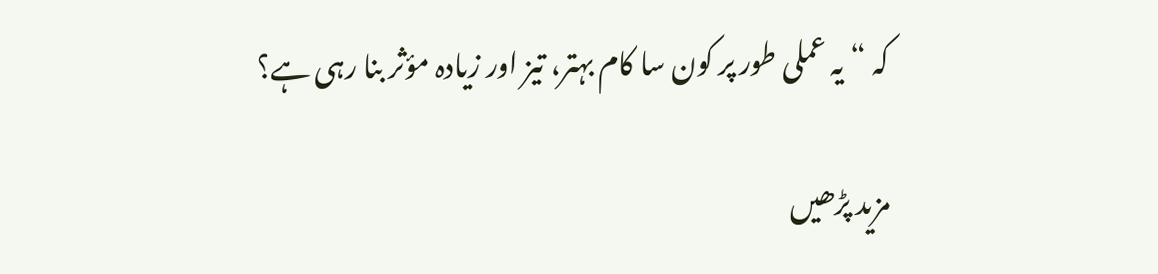کہ “یہ عملی طور پر کون سا کام بہتر، تیز اور زیادہ مؤثر بنا رہی ہے؟

مزید پڑھیں